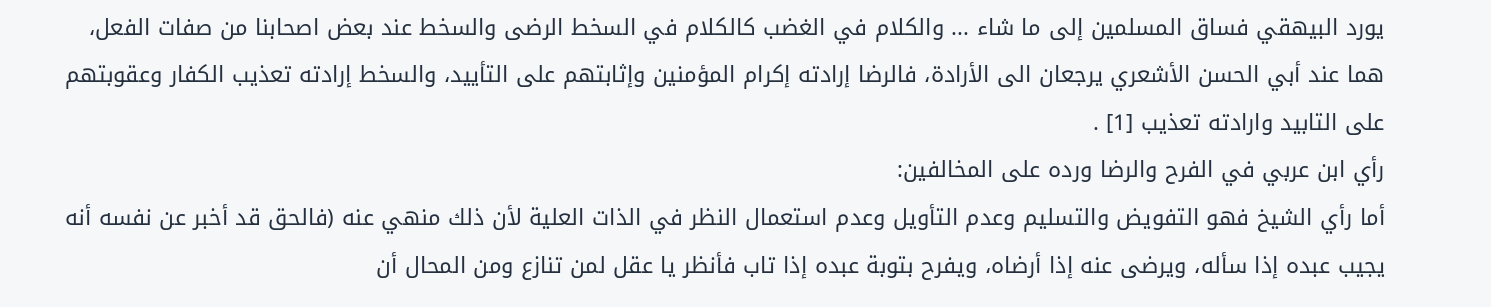يورد البيهقي فساق المسلمين إلى ما شاء ... والكلام في الغضب كالكلام في السخط الرضى والسخط عند بعض اصحابنا من صفات الفعل، هما عند أبي الحسن الأشعري يرجعان الى الأرادة، فالرضا إرادته إكرام المؤمنين وإثابتهم على التأييد، والسخط إرادته تعذيب الكفار وعقوبتهم على التابيد وارادته تعذيب [1] .
رأي ابن عربي في الفرح والرضا ورده على المخالفين:
أما رأي الشيخ فهو التفويض والتسليم وعدم التأويل وعدم استعمال النظر في الذات العلية لأن ذلك منهي عنه (فالحق قد أخبر عن نفسه أنه يجيب عبده إذا سأله، ويرضى عنه إذا أرضاه، ويفرح بتوبة عبده إذا تاب فأنظر يا عقل لمن تنازع ومن المحال أن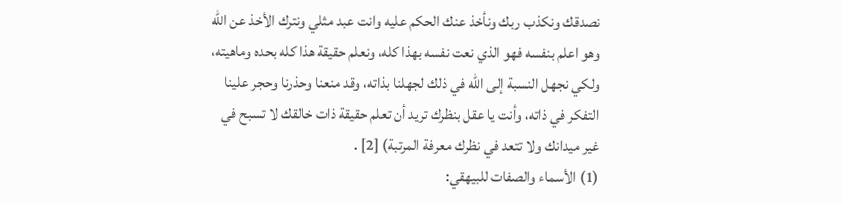نصدقك ونكذب ربك ونأخذ عنك الحكم عليه وانت عبد مثلي ونترك الأخذ عن الله وهو اعلم بنفسه فهو الذي نعت نفسه بهذا كله، ونعلم حقيقة هذا كله بحده وماهيته، ولكي نجهل النسبة إلى الله في ذلك لجهلنا بذاته، وقد منعنا وحذرنا وحجر علينا التفكر في ذاته، وأنت يا عقل بنظرك تريد أن تعلم حقيقة ذات خالقك لا تسبح في غير ميدانك ولا تتعد في نظرك معرفة المرتبة) [2] .
(1) الأسماء والصفات للبيهقي: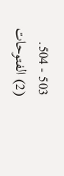503 - 504.
(2) الفتوحات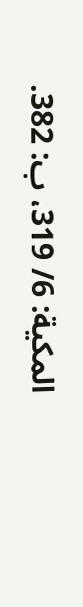المكية: 6/ 319، ب: 382.